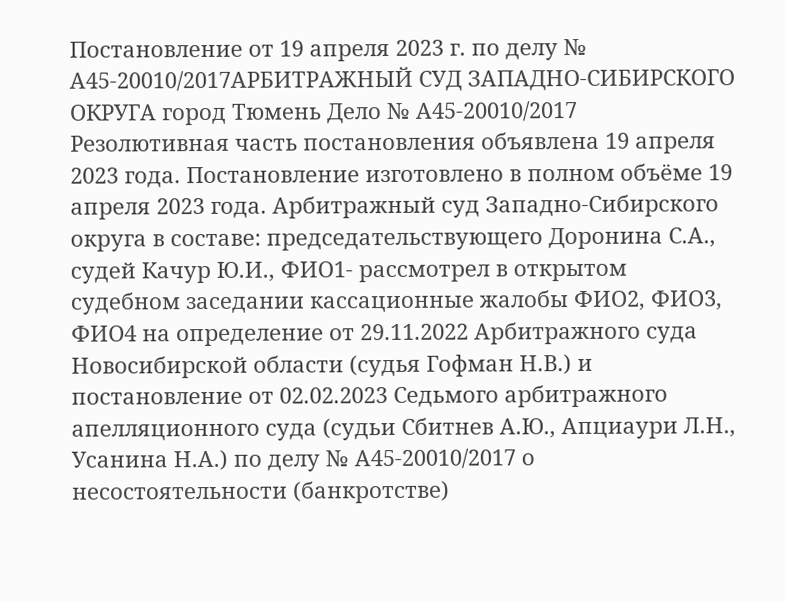Постановление от 19 апреля 2023 г. по делу № А45-20010/2017АРБИТРАЖНЫЙ СУД ЗАПАДНО-СИБИРСКОГО ОКРУГА город Тюмень Дело № А45-20010/2017 Резолютивная часть постановления объявлена 19 апреля 2023 года. Постановление изготовлено в полном объёме 19 апреля 2023 года. Арбитражный суд Западно-Сибирского округа в составе: председательствующего Доронина С.А., судей Качур Ю.И., ФИО1- рассмотрел в открытом судебном заседании кассационные жалобы ФИО2, ФИО3, ФИО4 на определение от 29.11.2022 Арбитражного суда Новосибирской области (судья Гофман Н.В.) и постановление от 02.02.2023 Седьмого арбитражного апелляционного суда (судьи Сбитнев А.Ю., Апциаури Л.Н., Усанина Н.А.) по делу № А45-20010/2017 о несостоятельности (банкротстве)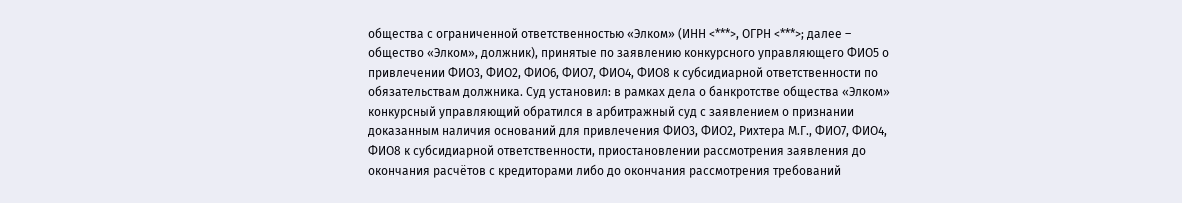общества с ограниченной ответственностью «Элком» (ИНН <***>, ОГРН <***>; далее – общество «Элком», должник), принятые по заявлению конкурсного управляющего ФИО5 о привлечении ФИО3, ФИО2, ФИО6, ФИО7, ФИО4, ФИО8 к субсидиарной ответственности по обязательствам должника. Суд установил: в рамках дела о банкротстве общества «Элком» конкурсный управляющий обратился в арбитражный суд с заявлением о признании доказанным наличия оснований для привлечения ФИО3, ФИО2, Рихтера М.Г., ФИО7, ФИО4, ФИО8 к субсидиарной ответственности, приостановлении рассмотрения заявления до окончания расчётов с кредиторами либо до окончания рассмотрения требований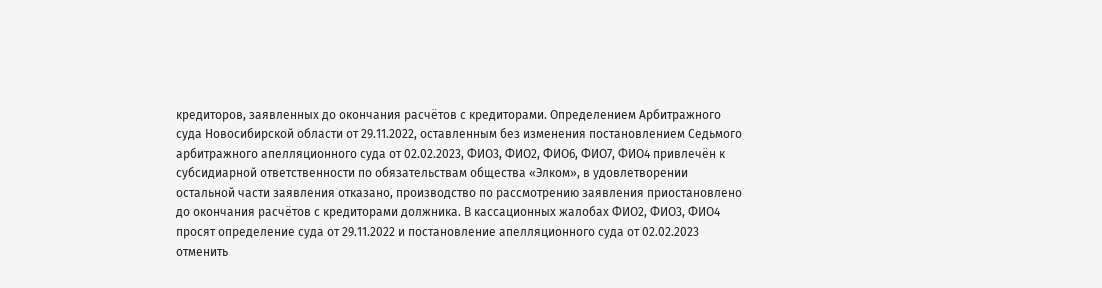кредиторов, заявленных до окончания расчётов с кредиторами. Определением Арбитражного суда Новосибирской области от 29.11.2022, оставленным без изменения постановлением Седьмого арбитражного апелляционного суда от 02.02.2023, ФИО3, ФИО2, ФИО6, ФИО7, ФИО4 привлечён к субсидиарной ответственности по обязательствам общества «Элком», в удовлетворении остальной части заявления отказано, производство по рассмотрению заявления приостановлено до окончания расчётов с кредиторами должника. В кассационных жалобах ФИО2, ФИО3, ФИО4 просят определение суда от 29.11.2022 и постановление апелляционного суда от 02.02.2023 отменить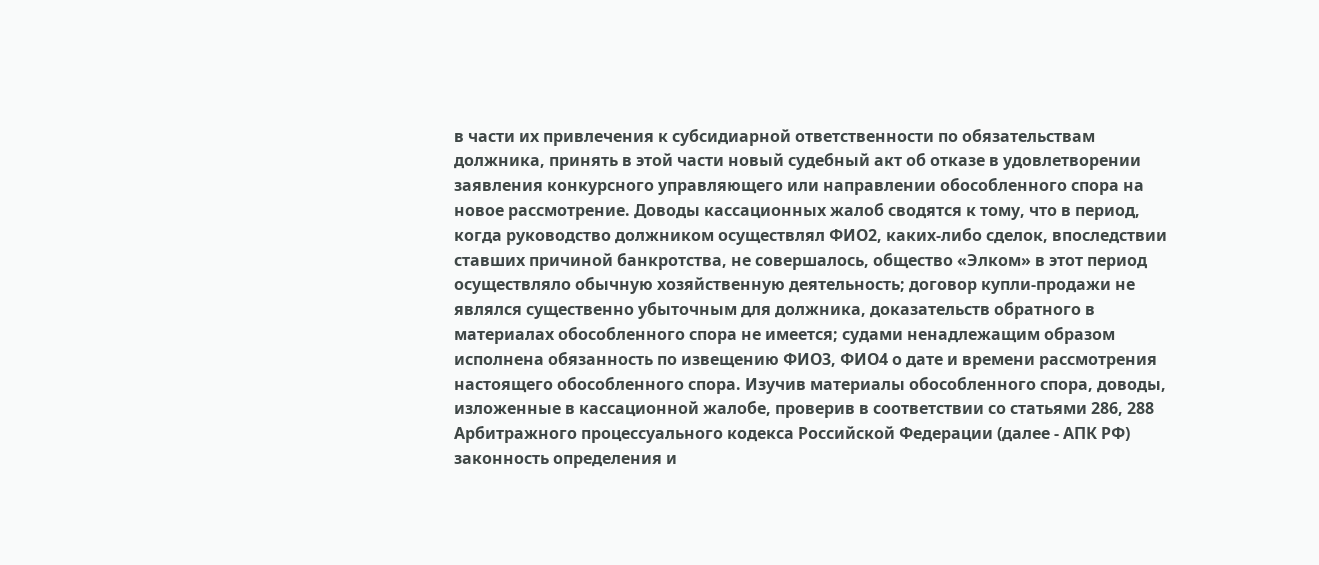в части их привлечения к субсидиарной ответственности по обязательствам должника, принять в этой части новый судебный акт об отказе в удовлетворении заявления конкурсного управляющего или направлении обособленного спора на новое рассмотрение. Доводы кассационных жалоб сводятся к тому, что в период, когда руководство должником осуществлял ФИО2, каких-либо сделок, впоследствии ставших причиной банкротства, не совершалось, общество «Элком» в этот период осуществляло обычную хозяйственную деятельность; договор купли-продажи не являлся существенно убыточным для должника, доказательств обратного в материалах обособленного спора не имеется; судами ненадлежащим образом исполнена обязанность по извещению ФИО3, ФИО4 о дате и времени рассмотрения настоящего обособленного спора. Изучив материалы обособленного спора, доводы, изложенные в кассационной жалобе, проверив в соответствии со статьями 286, 288 Арбитражного процессуального кодекса Российской Федерации (далее - АПК РФ) законность определения и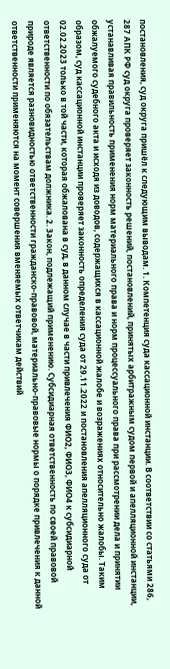постановления, суд округа пришёл к следующим выводам. 1. Компетенция суда кассационной инстанции. В соответствии со статьями 286, 287 АПК РФ суд округа проверяет законность решений, постановлений, принятых арбитражным судом первой и апелляционной инстанции, устанавливая правильность применения норм материального права и норм процессуального права при рассмотрении дела и принятии обжалуемого судебного акта и исходя из доводов, содержащихся в кассационной жалобе и возражениях относительно жалобы. Таким образом, суд кассационной инстанции проверяет законность определения суда от 29.11.2022 и постановления апелляционного суда от 02.02.2023 только в той части, которая обжалована в суд, в данном случае в части привлечения ФИО2, ФИО3, ФИО4 к субсидиарной ответственности по обязательствам должника. 2. Закон, подлежащий применению. Субсидиарная ответственность по своей правовой природе является разновидностью ответственности гражданско-правовой, материально-правовые нормы о порядке привлечения к данной ответственности применяются на момент совершения вменяемых ответчикам действий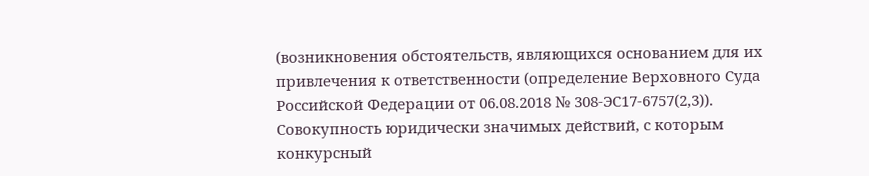(возникновения обстоятельств, являющихся основанием для их привлечения к ответственности (определение Верховного Суда Российской Федерации от 06.08.2018 № 308-ЭС17-6757(2,3)). Совокупность юридически значимых действий, с которым конкурсный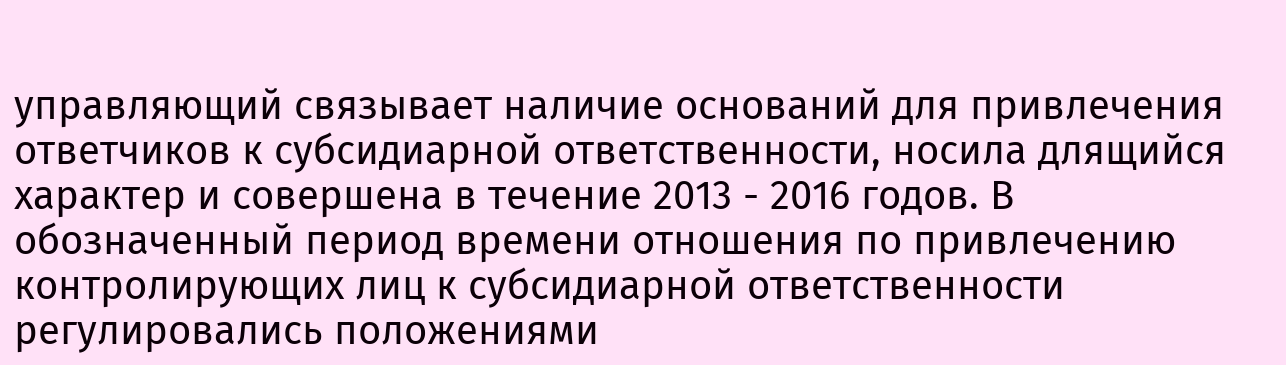управляющий связывает наличие оснований для привлечения ответчиков к субсидиарной ответственности, носила длящийся характер и совершена в течение 2013 - 2016 годов. В обозначенный период времени отношения по привлечению контролирующих лиц к субсидиарной ответственности регулировались положениями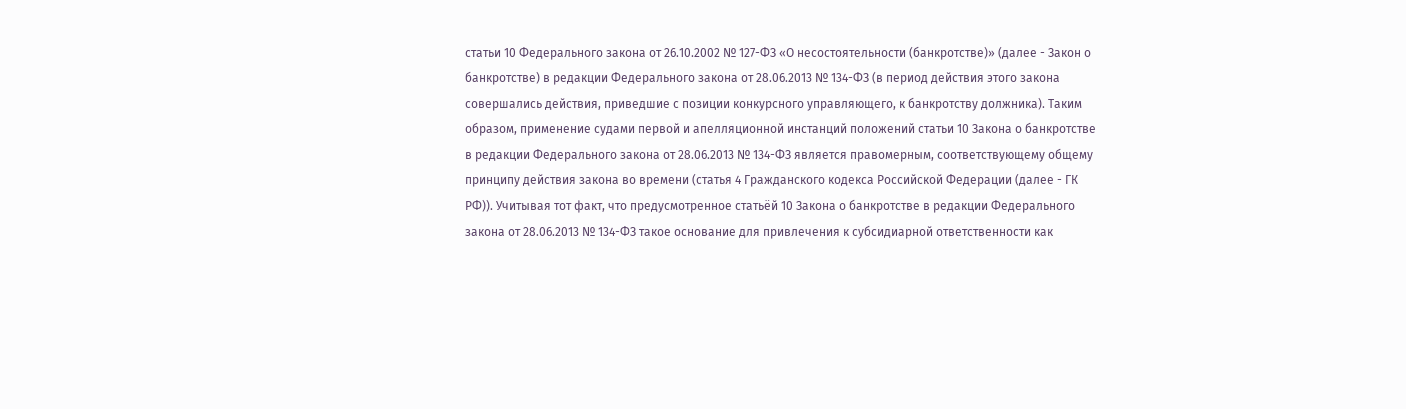статьи 10 Федерального закона от 26.10.2002 № 127-ФЗ «О несостоятельности (банкротстве)» (далее - Закон о банкротстве) в редакции Федерального закона от 28.06.2013 № 134-ФЗ (в период действия этого закона совершались действия, приведшие с позиции конкурсного управляющего, к банкротству должника). Таким образом, применение судами первой и апелляционной инстанций положений статьи 10 Закона о банкротстве в редакции Федерального закона от 28.06.2013 № 134-ФЗ является правомерным, соответствующему общему принципу действия закона во времени (статья 4 Гражданского кодекса Российской Федерации (далее - ГК РФ)). Учитывая тот факт, что предусмотренное статьёй 10 Закона о банкротстве в редакции Федерального закона от 28.06.2013 № 134-ФЗ такое основание для привлечения к субсидиарной ответственности как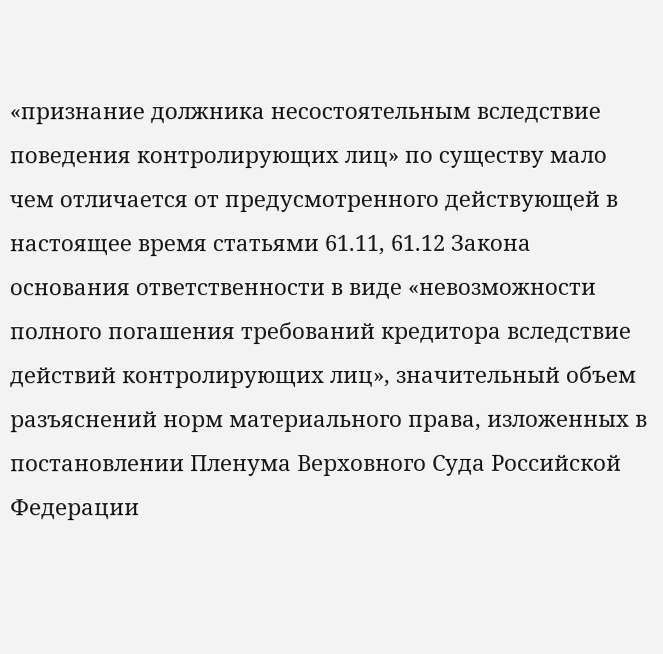«признание должника несостоятельным вследствие поведения контролирующих лиц» по существу мало чем отличается от предусмотренного действующей в настоящее время статьями 61.11, 61.12 Закона основания ответственности в виде «невозможности полного погашения требований кредитора вследствие действий контролирующих лиц», значительный объем разъяснений норм материального права, изложенных в постановлении Пленума Верховного Суда Российской Федерации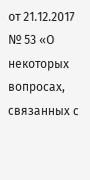от 21.12.2017 № 53 «О некоторых вопросах, связанных с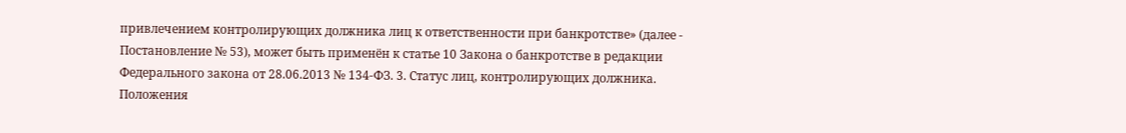привлечением контролирующих должника лиц к ответственности при банкротстве» (далее - Постановление № 53), может быть применён к статье 10 Закона о банкротстве в редакции Федерального закона от 28.06.2013 № 134-ФЗ. 3. Статус лиц, контролирующих должника. Положения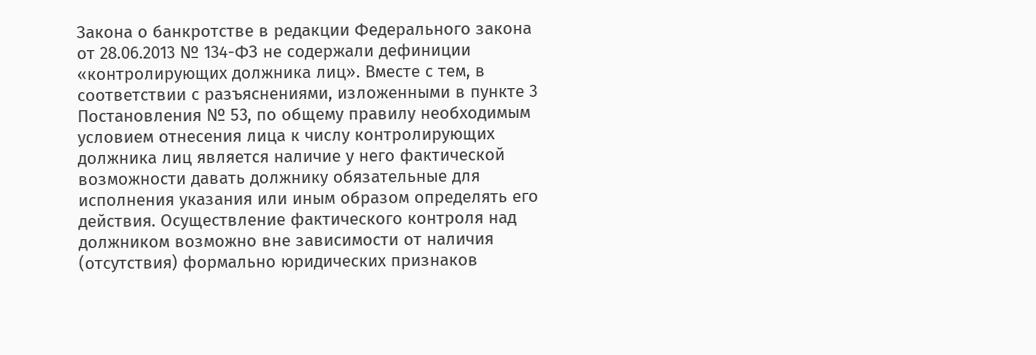Закона о банкротстве в редакции Федерального закона от 28.06.2013 № 134-ФЗ не содержали дефиниции «контролирующих должника лиц». Вместе с тем, в соответствии с разъяснениями, изложенными в пункте 3 Постановления № 53, по общему правилу необходимым условием отнесения лица к числу контролирующих должника лиц является наличие у него фактической возможности давать должнику обязательные для исполнения указания или иным образом определять его действия. Осуществление фактического контроля над должником возможно вне зависимости от наличия (отсутствия) формально юридических признаков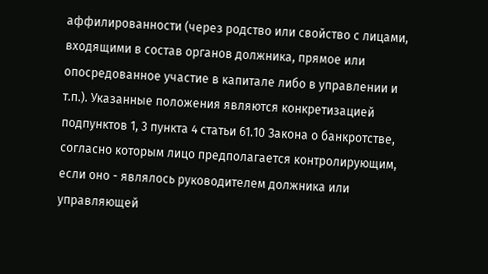аффилированности (через родство или свойство с лицами, входящими в состав органов должника, прямое или опосредованное участие в капитале либо в управлении и т.п.). Указанные положения являются конкретизацией подпунктов 1, 3 пункта 4 статьи 61.10 Закона о банкротстве, согласно которым лицо предполагается контролирующим, если оно - являлось руководителем должника или управляющей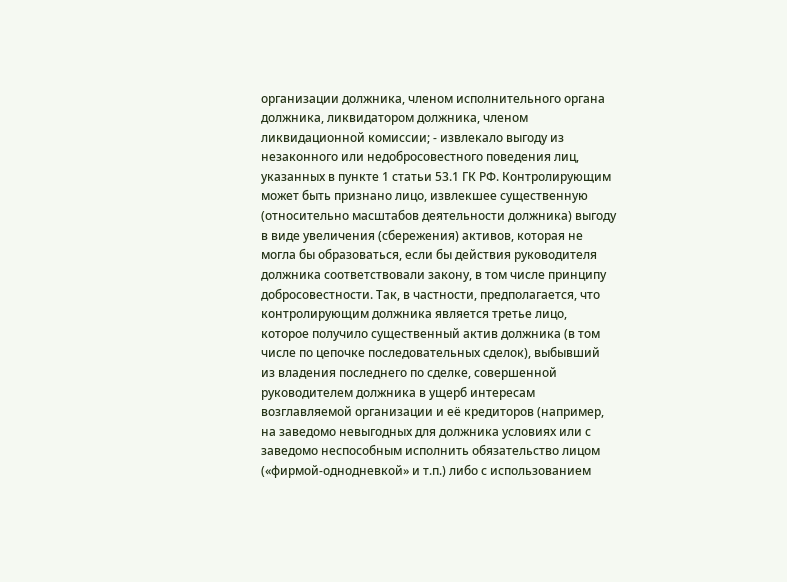организации должника, членом исполнительного органа должника, ликвидатором должника, членом ликвидационной комиссии; - извлекало выгоду из незаконного или недобросовестного поведения лиц, указанных в пункте 1 статьи 53.1 ГК РФ. Контролирующим может быть признано лицо, извлекшее существенную (относительно масштабов деятельности должника) выгоду в виде увеличения (сбережения) активов, которая не могла бы образоваться, если бы действия руководителя должника соответствовали закону, в том числе принципу добросовестности. Так, в частности, предполагается, что контролирующим должника является третье лицо, которое получило существенный актив должника (в том числе по цепочке последовательных сделок), выбывший из владения последнего по сделке, совершенной руководителем должника в ущерб интересам возглавляемой организации и её кредиторов (например, на заведомо невыгодных для должника условиях или с заведомо неспособным исполнить обязательство лицом («фирмой-однодневкой» и т.п.) либо с использованием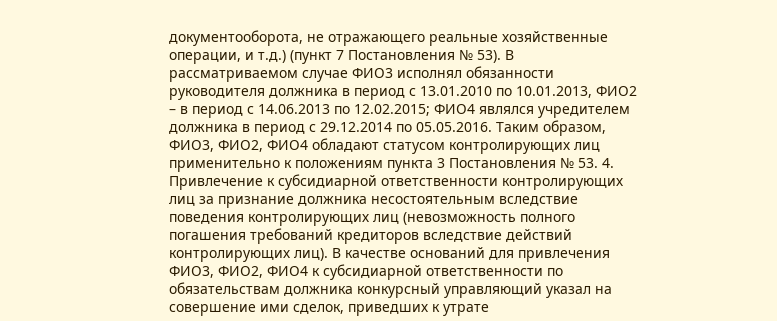документооборота, не отражающего реальные хозяйственные операции, и т.д.) (пункт 7 Постановления № 53). В рассматриваемом случае ФИО3 исполнял обязанности руководителя должника в период с 13.01.2010 по 10.01.2013, ФИО2 – в период с 14.06.2013 по 12.02.2015; ФИО4 являлся учредителем должника в период с 29.12.2014 по 05.05.2016. Таким образом, ФИО3, ФИО2, ФИО4 обладают статусом контролирующих лиц применительно к положениям пункта 3 Постановления № 53. 4. Привлечение к субсидиарной ответственности контролирующих лиц за признание должника несостоятельным вследствие поведения контролирующих лиц (невозможность полного погашения требований кредиторов вследствие действий контролирующих лиц). В качестве оснований для привлечения ФИО3, ФИО2, ФИО4 к субсидиарной ответственности по обязательствам должника конкурсный управляющий указал на совершение ими сделок, приведших к утрате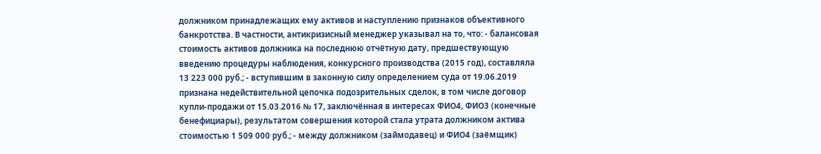должником принадлежащих ему активов и наступлению признаков объективного банкротства. В частности, антикризисный менеджер указывал на то, что: - балансовая стоимость активов должника на последнюю отчётную дату, предшествующую введению процедуры наблюдения, конкурсного производства (2015 год), составляла 13 223 000 руб.; - вступившим в законную силу определением суда от 19.06.2019 признана недействительной цепочка подозрительных сделок, в том числе договор купли-продажи от 15.03.2016 № 17, заключённая в интересах ФИО4, ФИО3 (конечные бенефициары), результатом совершения которой стала утрата должником актива стоимостью 1 509 000 руб.; - между должником (займодавец) и ФИО4 (заёмщик)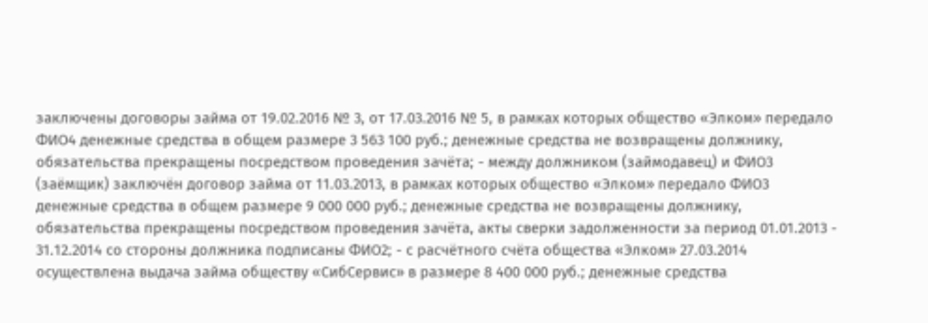заключены договоры займа от 19.02.2016 № 3, от 17.03.2016 № 5, в рамках которых общество «Элком» передало ФИО4 денежные средства в общем размере 3 563 100 руб.; денежные средства не возвращены должнику, обязательства прекращены посредством проведения зачёта; - между должником (займодавец) и ФИО3 (заёмщик) заключён договор займа от 11.03.2013, в рамках которых общество «Элком» передало ФИО3 денежные средства в общем размере 9 000 000 руб.; денежные средства не возвращены должнику, обязательства прекращены посредством проведения зачёта, акты сверки задолженности за период 01.01.2013 - 31.12.2014 со стороны должника подписаны ФИО2; - с расчётного счёта общества «Элком» 27.03.2014 осуществлена выдача займа обществу «СибСервис» в размере 8 400 000 руб.; денежные средства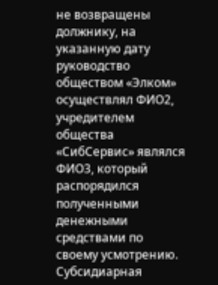не возвращены должнику, на указанную дату руководство обществом «Элком» осуществлял ФИО2, учредителем общества «СибСервис» являлся ФИО3, который распорядился полученными денежными средствами по своему усмотрению. Субсидиарная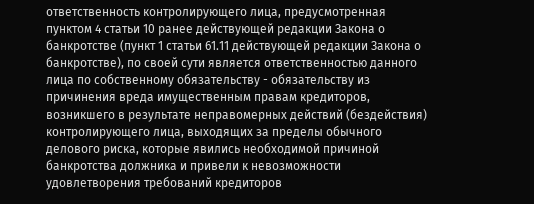ответственность контролирующего лица, предусмотренная пунктом 4 статьи 10 ранее действующей редакции Закона о банкротстве (пункт 1 статьи 61.11 действующей редакции Закона о банкротстве), по своей сути является ответственностью данного лица по собственному обязательству - обязательству из причинения вреда имущественным правам кредиторов, возникшего в результате неправомерных действий (бездействия) контролирующего лица, выходящих за пределы обычного делового риска, которые явились необходимой причиной банкротства должника и привели к невозможности удовлетворения требований кредиторов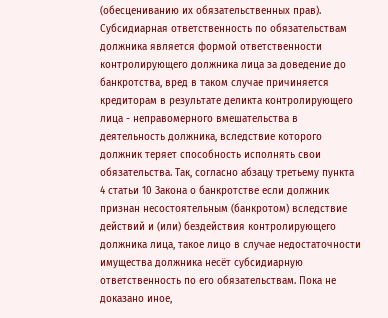(обесцениванию их обязательственных прав). Субсидиарная ответственность по обязательствам должника является формой ответственности контролирующего должника лица за доведение до банкротства, вред в таком случае причиняется кредиторам в результате деликта контролирующего лица - неправомерного вмешательства в деятельность должника, вследствие которого должник теряет способность исполнять свои обязательства. Так, согласно абзацу третьему пункта 4 статьи 10 Закона о банкротстве если должник признан несостоятельным (банкротом) вследствие действий и (или) бездействия контролирующего должника лица, такое лицо в случае недостаточности имущества должника несёт субсидиарную ответственность по его обязательствам. Пока не доказано иное,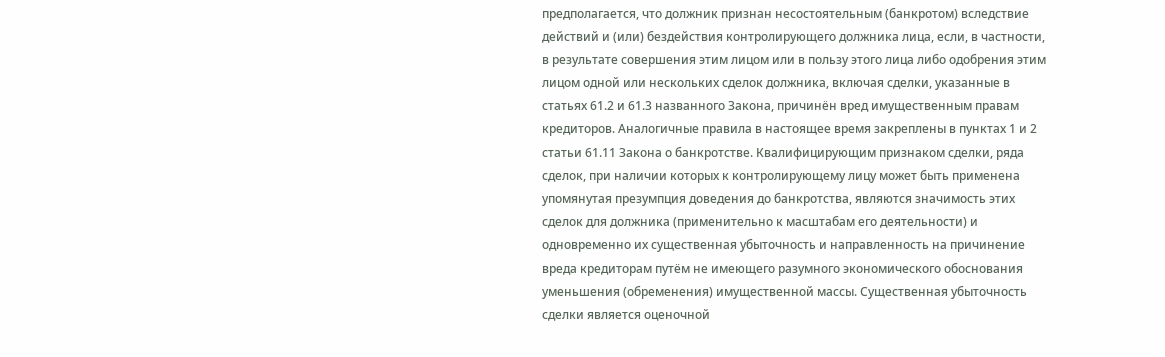предполагается, что должник признан несостоятельным (банкротом) вследствие действий и (или) бездействия контролирующего должника лица, если, в частности, в результате совершения этим лицом или в пользу этого лица либо одобрения этим лицом одной или нескольких сделок должника, включая сделки, указанные в статьях 61.2 и 61.3 названного Закона, причинён вред имущественным правам кредиторов. Аналогичные правила в настоящее время закреплены в пунктах 1 и 2 статьи 61.11 Закона о банкротстве. Квалифицирующим признаком сделки, ряда сделок, при наличии которых к контролирующему лицу может быть применена упомянутая презумпция доведения до банкротства, являются значимость этих сделок для должника (применительно к масштабам его деятельности) и одновременно их существенная убыточность и направленность на причинение вреда кредиторам путём не имеющего разумного экономического обоснования уменьшения (обременения) имущественной массы. Существенная убыточность сделки является оценочной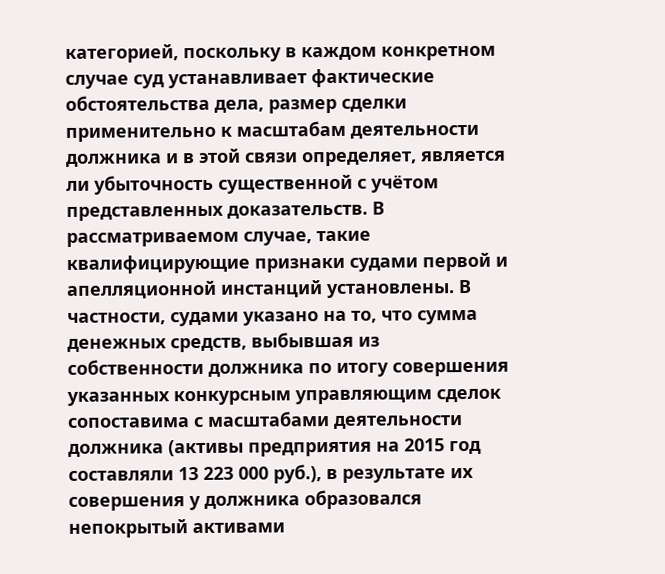категорией, поскольку в каждом конкретном случае суд устанавливает фактические обстоятельства дела, размер сделки применительно к масштабам деятельности должника и в этой связи определяет, является ли убыточность существенной с учётом представленных доказательств. В рассматриваемом случае, такие квалифицирующие признаки судами первой и апелляционной инстанций установлены. В частности, судами указано на то, что сумма денежных средств, выбывшая из собственности должника по итогу совершения указанных конкурсным управляющим сделок сопоставима с масштабами деятельности должника (активы предприятия на 2015 год составляли 13 223 000 руб.), в результате их совершения у должника образовался непокрытый активами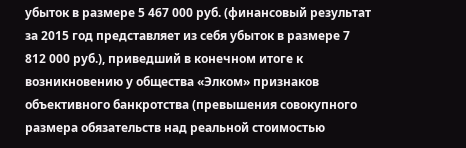убыток в размере 5 467 000 руб. (финансовый результат за 2015 год представляет из себя убыток в размере 7 812 000 руб.), приведший в конечном итоге к возникновению у общества «Элком» признаков объективного банкротства (превышения совокупного размера обязательств над реальной стоимостью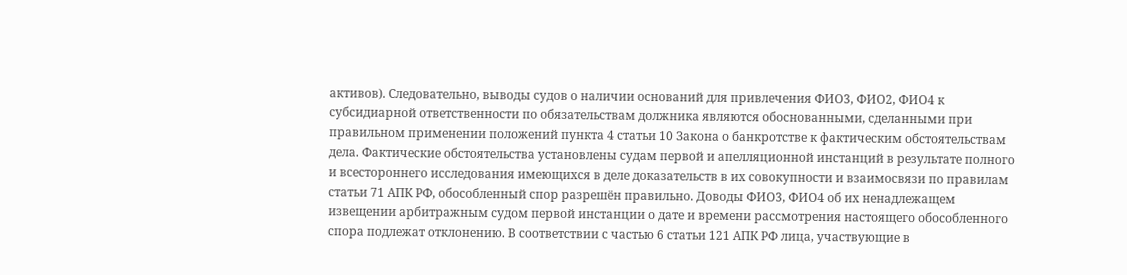активов). Следовательно, выводы судов о наличии оснований для привлечения ФИО3, ФИО2, ФИО4 к субсидиарной ответственности по обязательствам должника являются обоснованными, сделанными при правильном применении положений пункта 4 статьи 10 Закона о банкротстве к фактическим обстоятельствам дела. Фактические обстоятельства установлены судам первой и апелляционной инстанций в результате полного и всестороннего исследования имеющихся в деле доказательств в их совокупности и взаимосвязи по правилам статьи 71 АПК РФ, обособленный спор разрешён правильно. Доводы ФИО3, ФИО4 об их ненадлежащем извещении арбитражным судом первой инстанции о дате и времени рассмотрения настоящего обособленного спора подлежат отклонению. В соответствии с частью 6 статьи 121 АПК РФ лица, участвующие в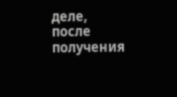деле, после получения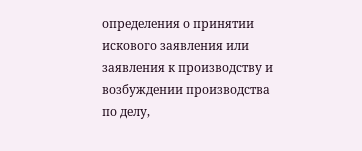определения о принятии искового заявления или заявления к производству и возбуждении производства по делу,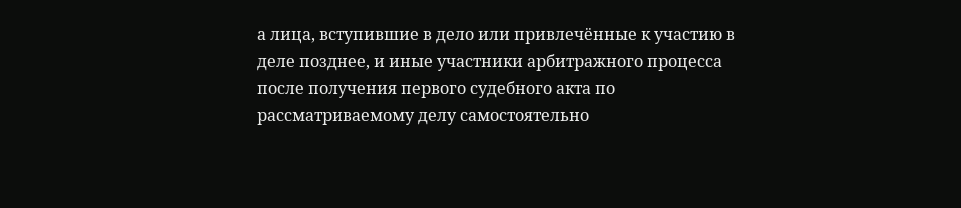а лица, вступившие в дело или привлечённые к участию в деле позднее, и иные участники арбитражного процесса после получения первого судебного акта по рассматриваемому делу самостоятельно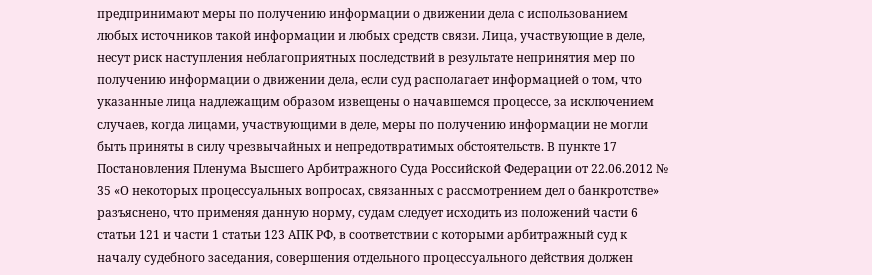предпринимают меры по получению информации о движении дела с использованием любых источников такой информации и любых средств связи. Лица, участвующие в деле, несут риск наступления неблагоприятных последствий в результате непринятия мер по получению информации о движении дела, если суд располагает информацией о том, что указанные лица надлежащим образом извещены о начавшемся процессе, за исключением случаев, когда лицами, участвующими в деле, меры по получению информации не могли быть приняты в силу чрезвычайных и непредотвратимых обстоятельств. В пункте 17 Постановления Пленума Высшего Арбитражного Суда Российской Федерации от 22.06.2012 № 35 «О некоторых процессуальных вопросах, связанных с рассмотрением дел о банкротстве» разъяснено, что применяя данную норму, судам следует исходить из положений части 6 статьи 121 и части 1 статьи 123 АПК РФ, в соответствии с которыми арбитражный суд к началу судебного заседания, совершения отдельного процессуального действия должен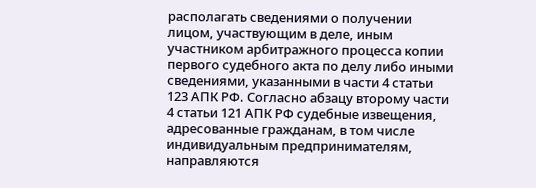располагать сведениями о получении лицом, участвующим в деле, иным участником арбитражного процесса копии первого судебного акта по делу либо иными сведениями, указанными в части 4 статьи 123 АПК РФ. Согласно абзацу второму части 4 статьи 121 АПК РФ судебные извещения, адресованные гражданам, в том числе индивидуальным предпринимателям, направляются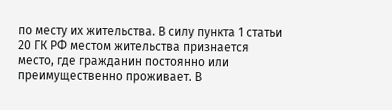по месту их жительства. В силу пункта 1 статьи 20 ГК РФ местом жительства признается место, где гражданин постоянно или преимущественно проживает. В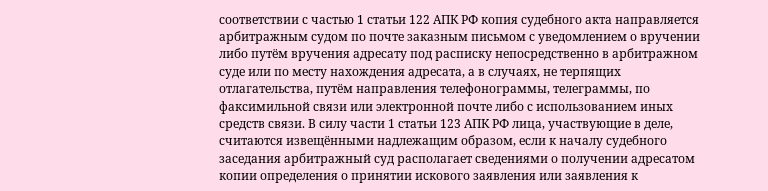соответствии с частью 1 статьи 122 АПК РФ копия судебного акта направляется арбитражным судом по почте заказным письмом с уведомлением о вручении либо путём вручения адресату под расписку непосредственно в арбитражном суде или по месту нахождения адресата, а в случаях, не терпящих отлагательства, путём направления телефонограммы, телеграммы, по факсимильной связи или электронной почте либо с использованием иных средств связи. В силу части 1 статьи 123 АПК РФ лица, участвующие в деле, считаются извещёнными надлежащим образом, если к началу судебного заседания арбитражный суд располагает сведениями о получении адресатом копии определения о принятии искового заявления или заявления к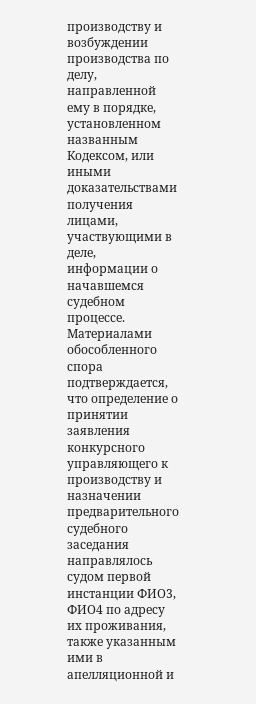производству и возбуждении производства по делу, направленной ему в порядке, установленном названным Кодексом, или иными доказательствами получения лицами, участвующими в деле, информации о начавшемся судебном процессе. Материалами обособленного спора подтверждается, что определение о принятии заявления конкурсного управляющего к производству и назначении предварительного судебного заседания направлялось судом первой инстанции ФИО3, ФИО4 по адресу их проживания, также указанным ими в апелляционной и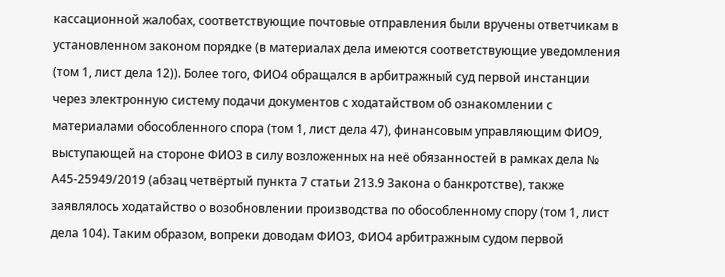кассационной жалобах, соответствующие почтовые отправления были вручены ответчикам в установленном законом порядке (в материалах дела имеются соответствующие уведомления (том 1, лист дела 12)). Более того, ФИО4 обращался в арбитражный суд первой инстанции через электронную систему подачи документов с ходатайством об ознакомлении с материалами обособленного спора (том 1, лист дела 47), финансовым управляющим ФИО9, выступающей на стороне ФИО3 в силу возложенных на неё обязанностей в рамках дела № А45-25949/2019 (абзац четвёртый пункта 7 статьи 213.9 Закона о банкротстве), также заявлялось ходатайство о возобновлении производства по обособленному спору (том 1, лист дела 104). Таким образом, вопреки доводам ФИО3, ФИО4 арбитражным судом первой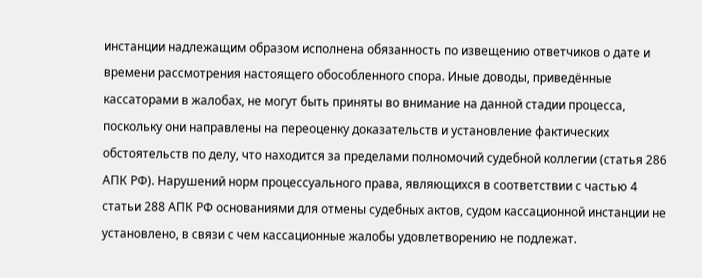инстанции надлежащим образом исполнена обязанность по извещению ответчиков о дате и времени рассмотрения настоящего обособленного спора. Иные доводы, приведённые кассаторами в жалобах, не могут быть приняты во внимание на данной стадии процесса, поскольку они направлены на переоценку доказательств и установление фактических обстоятельств по делу, что находится за пределами полномочий судебной коллегии (статья 286 АПК РФ). Нарушений норм процессуального права, являющихся в соответствии с частью 4 статьи 288 АПК РФ основаниями для отмены судебных актов, судом кассационной инстанции не установлено, в связи с чем кассационные жалобы удовлетворению не подлежат.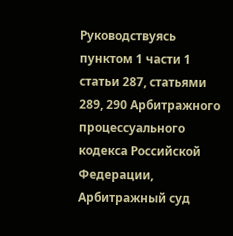Руководствуясь пунктом 1 части 1 статьи 287, статьями 289, 290 Арбитражного процессуального кодекса Российской Федерации, Арбитражный суд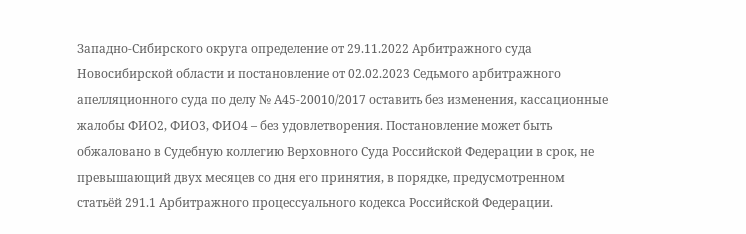Западно-Сибирского округа определение от 29.11.2022 Арбитражного суда Новосибирской области и постановление от 02.02.2023 Седьмого арбитражного апелляционного суда по делу № А45-20010/2017 оставить без изменения, кассационные жалобы ФИО2, ФИО3, ФИО4 – без удовлетворения. Постановление может быть обжаловано в Судебную коллегию Верховного Суда Российской Федерации в срок, не превышающий двух месяцев со дня его принятия, в порядке, предусмотренном статьёй 291.1 Арбитражного процессуального кодекса Российской Федерации.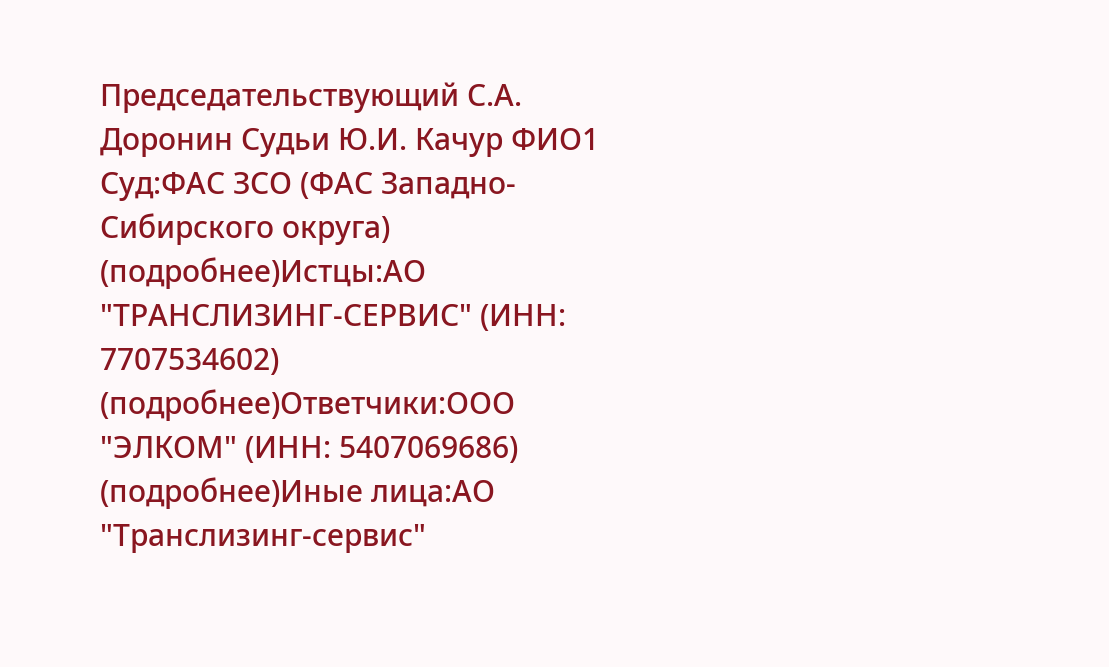Председательствующий С.А. Доронин Судьи Ю.И. Качур ФИО1 Суд:ФАС ЗСО (ФАС Западно-Сибирского округа) (подробнее)Истцы:АО "ТРАНСЛИЗИНГ-СЕРВИС" (ИНН: 7707534602) (подробнее)Ответчики:ООО "ЭЛКОМ" (ИНН: 5407069686) (подробнее)Иные лица:АО "Транслизинг-сервис"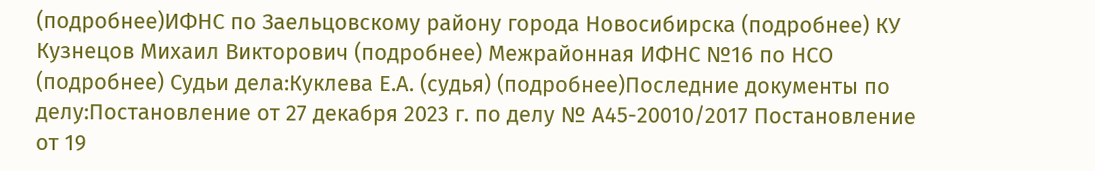(подробнее)ИФНС по Заельцовскому району города Новосибирска (подробнее) КУ Кузнецов Михаил Викторович (подробнее) Межрайонная ИФНС №16 по НСО (подробнее) Судьи дела:Куклева Е.А. (судья) (подробнее)Последние документы по делу:Постановление от 27 декабря 2023 г. по делу № А45-20010/2017 Постановление от 19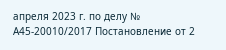апреля 2023 г. по делу № А45-20010/2017 Постановление от 2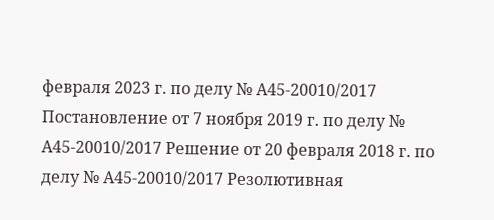февраля 2023 г. по делу № А45-20010/2017 Постановление от 7 ноября 2019 г. по делу № А45-20010/2017 Решение от 20 февраля 2018 г. по делу № А45-20010/2017 Резолютивная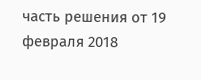часть решения от 19 февраля 2018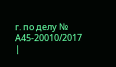г. по делу № А45-20010/2017 |